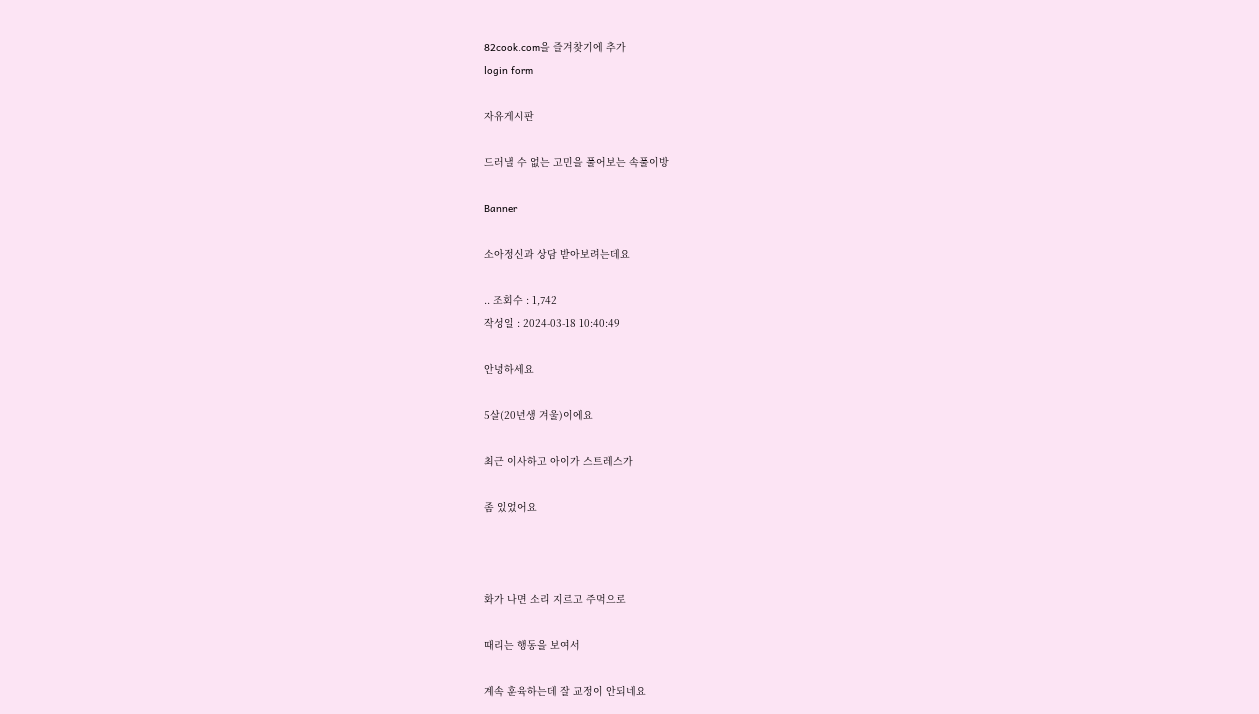82cook.com을 즐겨찾기에 추가
login form

자유게시판

드러낼 수 없는 고민을 풀어보는 속풀이방

Banner

소아정신과 상담 받아보려는데요

.. 조회수 : 1,742
작성일 : 2024-03-18 10:40:49

안녕하세요

5살(20년생 겨울)이에요

최근 이사하고 아이가 스트레스가

좀 있었어요



화가 나면 소리 지르고 주먹으로

때리는 행동을 보여서

계속 훈육하는데 잘 교정이 안되네요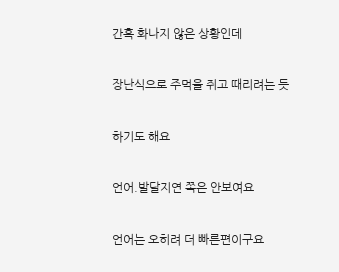간혹 화나지 않은 상황인데

장난식으로 주먹을 쥐고 때리려는 듯

하기도 해요

언어.발달지연 쪽은 안보여요

언어는 오히려 더 빠른편이구요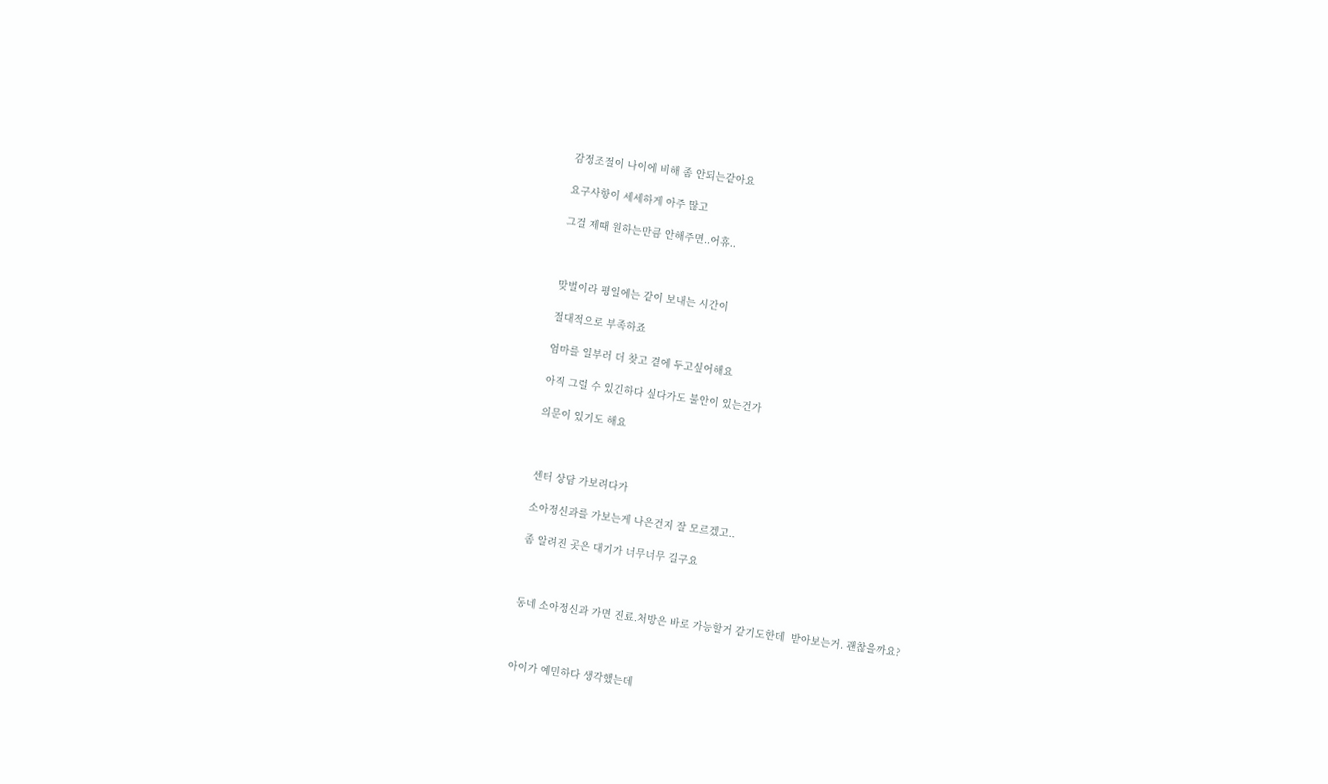감정조절이 나이에 비해 좀 안되는같아요

요구사항이 세세하게 아주 많고

그걸 제때 원하는만큼 안해주면..어휴..



맞벌이라 평일에는 같이 보내는 시간이

절대적으로 부족하죠

엄마를 일부러 더 찾고 곁에 두고싶어해요

아직 그럴 수 있긴하다 싶다가도 불안이 있는건가

의문이 있기도 해요



센터 상담 가보려다가

소아정신과를 가보는게 나은건지 잘 모르겠고..

좀 알려진 곳은 대기가 너무너무 길구요



동네 소아정신과 가면 진료.처방은 바로 가능할거 같기도한데  받아보는거. 괜찮을까요?



아이가 예민하다 생각했는데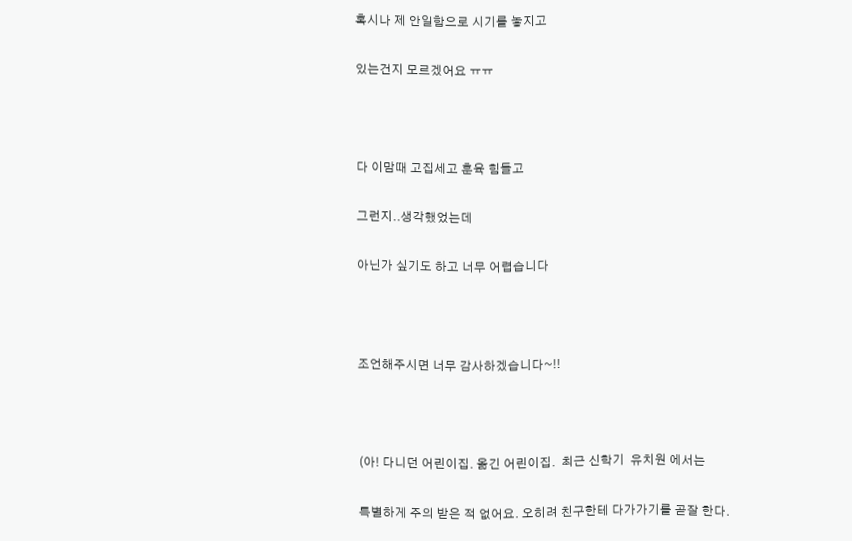혹시나 제 안일함으로 시기를 놓지고

있는건지 모르겠어요 ㅠㅠ



다 이맘때 고집세고 훈육 힘들고

그런지..생각했었는데

아닌가 싶기도 하고 너무 어렵습니다



조언해주시면 너무 감사하겠습니다~!!



(아! 다니던 어린이집. 옮긴 어린이집.  최근 신학기  유치원 에서는

특별하게 주의 받은 적 없어요. 오히려 친구한테 다가가기를 곧잘 한다.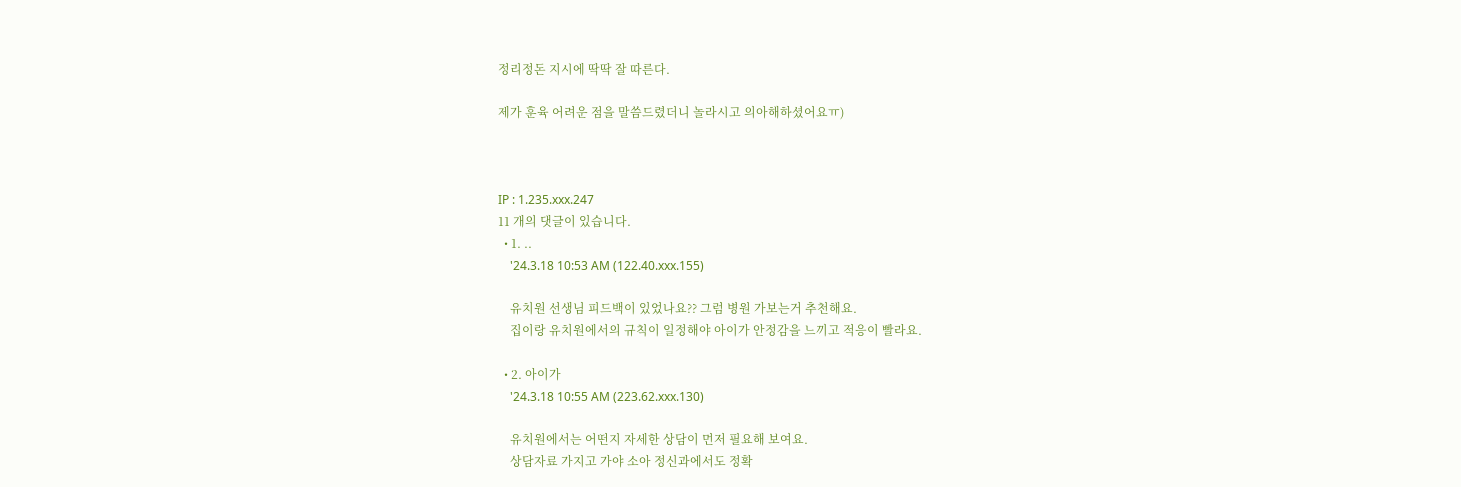정리정돈 지시에 딱딱 잘 따른다.

제가 훈육 어려운 점을 말씀드렸더니 놀라시고 의아해하셨어요ㅠ)



IP : 1.235.xxx.247
11 개의 댓글이 있습니다.
  • 1. ..
    '24.3.18 10:53 AM (122.40.xxx.155)

    유치원 선생님 피드백이 있었나요?? 그럼 병원 가보는거 추천해요.
    집이랑 유치원에서의 규칙이 일정해야 아이가 안정감을 느끼고 적응이 빨라요.

  • 2. 아이가
    '24.3.18 10:55 AM (223.62.xxx.130)

    유치원에서는 어떤지 자세한 상담이 먼저 필요해 보여요.
    상담자료 가지고 가야 소아 정신과에서도 정확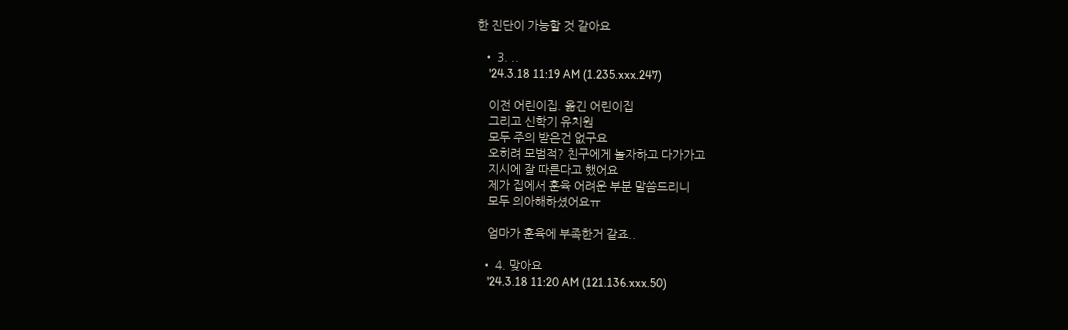한 진단이 가능할 것 같아요

  • 3. ..
    '24.3.18 11:19 AM (1.235.xxx.247)

    이전 어린이집. 옮긴 어린이집
    그리고 신학기 유치원
    모두 주의 받은건 없구요
    오히려 모범적? 친구에게 놀자하고 다가가고
    지시에 잘 따른다고 했어요
    제가 집에서 훈육 어려운 부분 말씀드리니
    모두 의아해하셨어요ㅠ

    엄마가 훈육에 부족한거 같죠..

  • 4. 맞아요
    '24.3.18 11:20 AM (121.136.xxx.50)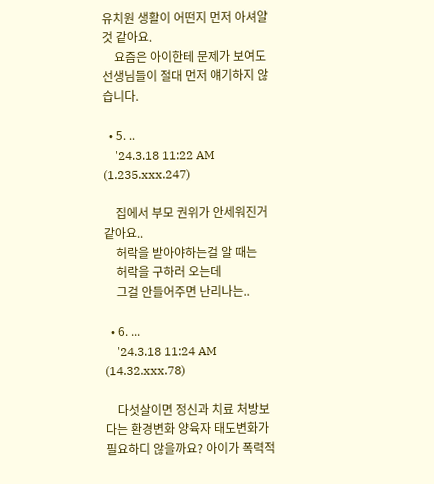유치원 생활이 어떤지 먼저 아셔얄것 같아요.
    요즘은 아이한테 문제가 보여도 선생님들이 절대 먼저 얘기하지 않습니다.

  • 5. ..
    '24.3.18 11:22 AM (1.235.xxx.247)

    집에서 부모 권위가 안세워진거 같아요..
    허락을 받아야하는걸 알 때는
    허락을 구하러 오는데
    그걸 안들어주면 난리나는..

  • 6. ...
    '24.3.18 11:24 AM (14.32.xxx.78)

    다섯살이면 정신과 치료 처방보다는 환경변화 양육자 태도변화가 필요하디 않을까요? 아이가 폭력적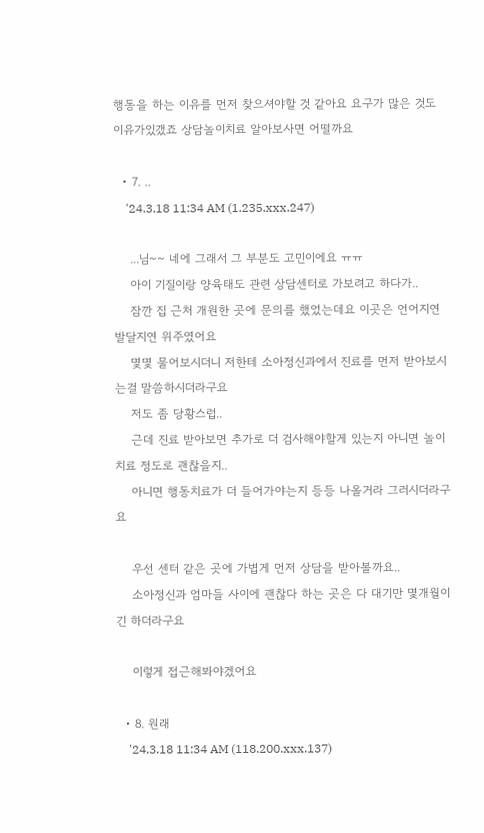행동을 하는 이유를 먼저 찾으셔야할 것 같아요 요구가 많은 것도 이유가있갰죠 상담놀이치료 알아보사면 어떨까요

  • 7. ..
    '24.3.18 11:34 AM (1.235.xxx.247)

    ...님~~ 네에 그래서 그 부분도 고민이에요 ㅠㅠ
    아이 기질이랑 양육태도 관련 상담센터로 가보려고 하다가..
    잠깐 집 근처 개원한 곳에 문의를 했었는데요 이곳은 언어지연 발달지연 위주였어요
    몇몇 물어보시더니 저한테 소아정신과에서 진료를 먼저 받아보시는걸 말씀하시더라구요
    저도 좀 당황스럽..
    근데 진료 받아보면 추가로 더 검사해야할게 있는지 아니면 놀이치료 정도로 괜찮을지..
    아니면 행동치료가 더 들어가야는지 등등 나올거라 그러시더라구요

    우선 센터 같은 곳에 가볍게 먼저 상담을 받아볼까요..
    소아정신과 엄마들 사이에 괜찮다 하는 곳은 다 대기만 몇개월이긴 하더라구요

    이렇게 접근해봐야겠어요

  • 8. 원래
    '24.3.18 11:34 AM (118.200.xxx.137)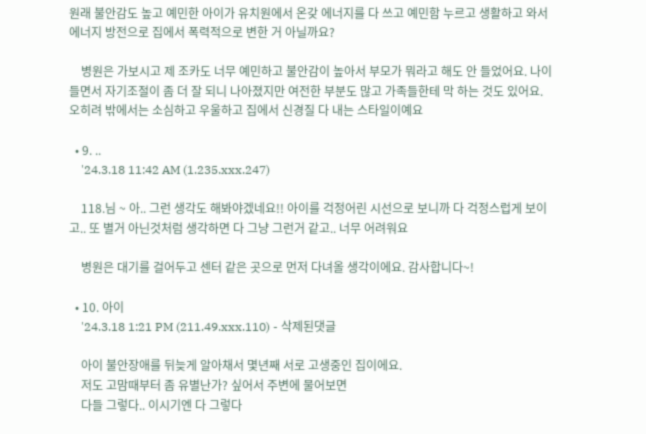원래 불안감도 높고 예민한 아이가 유치원에서 온갖 에너지를 다 쓰고 예민함 누르고 생활하고 와서 에너지 방전으로 집에서 폭력적으로 변한 거 아닐까요?

    병원은 가보시고 제 조카도 너무 예민하고 불안감이 높아서 부모가 뭐라고 해도 안 들었어요. 나이들면서 자기조절이 좀 더 잘 되니 나아졌지만 여전한 부분도 많고 가족들한테 막 하는 것도 있어요. 오히려 밖에서는 소심하고 우울하고 집에서 신경질 다 내는 스타일이예요

  • 9. ..
    '24.3.18 11:42 AM (1.235.xxx.247)

    118.님 ~ 아.. 그런 생각도 해봐야겠네요!! 아이를 걱정어린 시선으로 보니까 다 걱정스럽게 보이고.. 또 별거 아닌것처럼 생각하면 다 그냥 그런거 같고.. 너무 어려워요

    병원은 대기를 걸어두고 센터 같은 곳으로 먼저 다녀올 생각이에요. 감사합니다~!

  • 10. 아이
    '24.3.18 1:21 PM (211.49.xxx.110) - 삭제된댓글

    아이 불안장애를 뒤늦게 알아채서 몇년째 서로 고생중인 집이에요.
    저도 고맘때부터 좀 유별난가? 싶어서 주변에 물어보면
    다들 그렇다.. 이시기엔 다 그렇다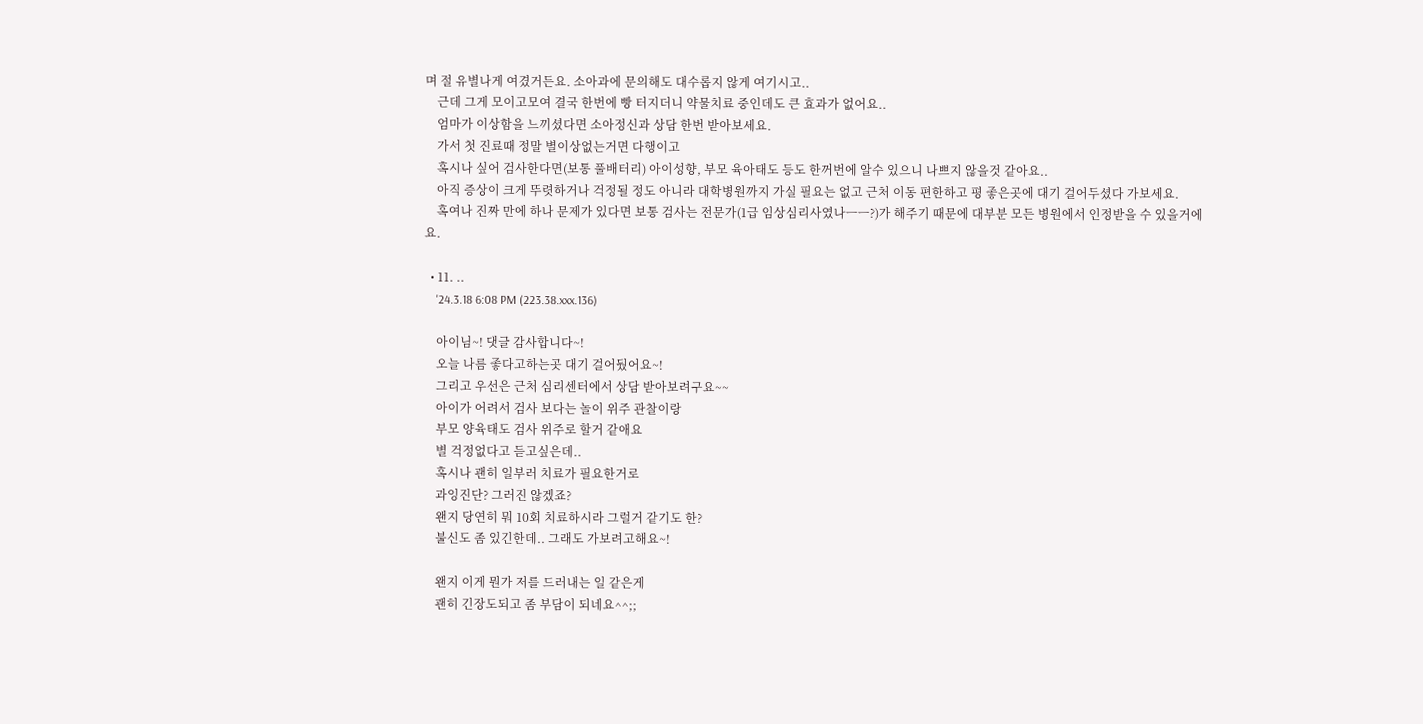며 절 유별나게 여겼거든요. 소아과에 문의해도 대수롭지 않게 여기시고..
    근데 그게 모이고모여 결국 한번에 빵 터지더니 약물치료 중인데도 큰 효과가 없어요..
    엄마가 이상함을 느끼셨다면 소아정신과 상담 한번 받아보세요.
    가서 첫 진료때 정말 별이상없는거면 다행이고
    혹시나 싶어 검사한다면(보통 풀배터리) 아이성향, 부모 육아태도 등도 한꺼번에 알수 있으니 나쁘지 않을것 같아요..
    아직 증상이 크게 뚜렷하거나 걱정될 정도 아니라 대학병원까지 가실 필요는 없고 근처 이동 편한하고 평 좋은곳에 대기 걸어두셨다 가보세요.
    혹여나 진짜 만에 하나 문제가 있다면 보통 검사는 전문가(1급 임상심리사였나ㅡㅡ?)가 해주기 때문에 대부분 모든 병원에서 인정받을 수 있을거에요.

  • 11. ..
    '24.3.18 6:08 PM (223.38.xxx.136)

    아이님~! 댓글 감사합니다~!
    오늘 나름 좋다고하는곳 대기 걸어뒀어요~!
    그리고 우선은 근처 심리센터에서 상담 받아보려구요~~
    아이가 어려서 검사 보다는 놀이 위주 관찰이랑
    부모 양육태도 검사 위주로 할거 같애요
    별 걱정없다고 듣고싶은데..
    혹시나 괜히 일부러 치료가 필요한거로
    과잉진단? 그러진 않겠죠?
    왠지 당연히 뭐 10회 치료하시라 그럴거 같기도 한?
    불신도 좀 있긴한데.. 그래도 가보려고해요~!

    왠지 이게 뭔가 저를 드러내는 일 같은게
    괜히 긴장도되고 좀 부담이 되네요^^;;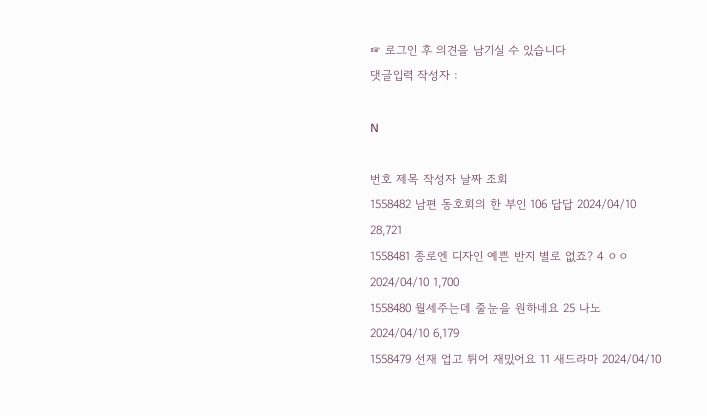☞ 로그인 후 의견을 남기실 수 있습니다
댓글입력 작성자 :

N

번호 제목 작성자 날짜 조회
1558482 남편 동호회의 한 부인 106 답답 2024/04/10 28,721
1558481 종로엔 디자인 예쁜 반지 별로 없죠? 4 ㅇㅇ 2024/04/10 1,700
1558480 월세주는데 줄눈을 원하네요 25 나노 2024/04/10 6,179
1558479 선재 업고 튀어 재밌어요 11 새드라마 2024/04/10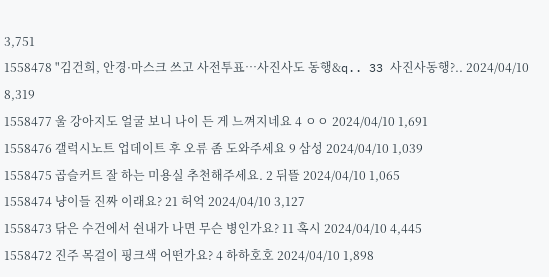3,751
1558478 "김건희, 안경·마스크 쓰고 사전투표…사진사도 동행&q.. 33 사진사동행?.. 2024/04/10 8,319
1558477 울 강아지도 얼굴 보니 나이 든 게 느껴지네요 4 ㅇㅇ 2024/04/10 1,691
1558476 갤럭시노트 업데이트 후 오류 좀 도와주세요 9 삼성 2024/04/10 1,039
1558475 곱슬커트 잘 하는 미용실 추천해주세요. 2 뒤뜰 2024/04/10 1,065
1558474 냥이들 진짜 이래요? 21 허억 2024/04/10 3,127
1558473 닦은 수건에서 쉰내가 나면 무슨 병인가요? 11 혹시 2024/04/10 4,445
1558472 진주 목걸이 핑크색 어떤가요? 4 하하호호 2024/04/10 1,898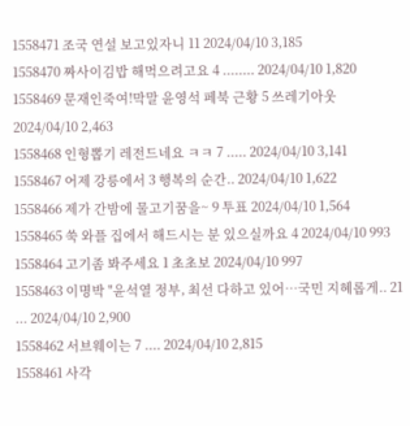1558471 조국 연설 보고있자니 11 2024/04/10 3,185
1558470 짜사이김밥 해먹으려고요 4 ........ 2024/04/10 1,820
1558469 문재인죽여!막말 윤영석 페북 근황 5 쓰레기아웃 2024/04/10 2,463
1558468 인형뽑기 레전드네요 ㅋㅋ 7 ..... 2024/04/10 3,141
1558467 어제 강릉에서 3 행복의 순간.. 2024/04/10 1,622
1558466 제가 간밤에 물고기꿈을~ 9 투표 2024/04/10 1,564
1558465 쑥 와플 집에서 해드시는 분 있으실까요 4 2024/04/10 993
1558464 고기좀 봐주세요 1 초초보 2024/04/10 997
1558463 이명박 "윤석열 정부, 최선 다하고 있어…국민 지혜롭게.. 21 ... 2024/04/10 2,900
1558462 서브웨이는 7 .... 2024/04/10 2,815
1558461 사각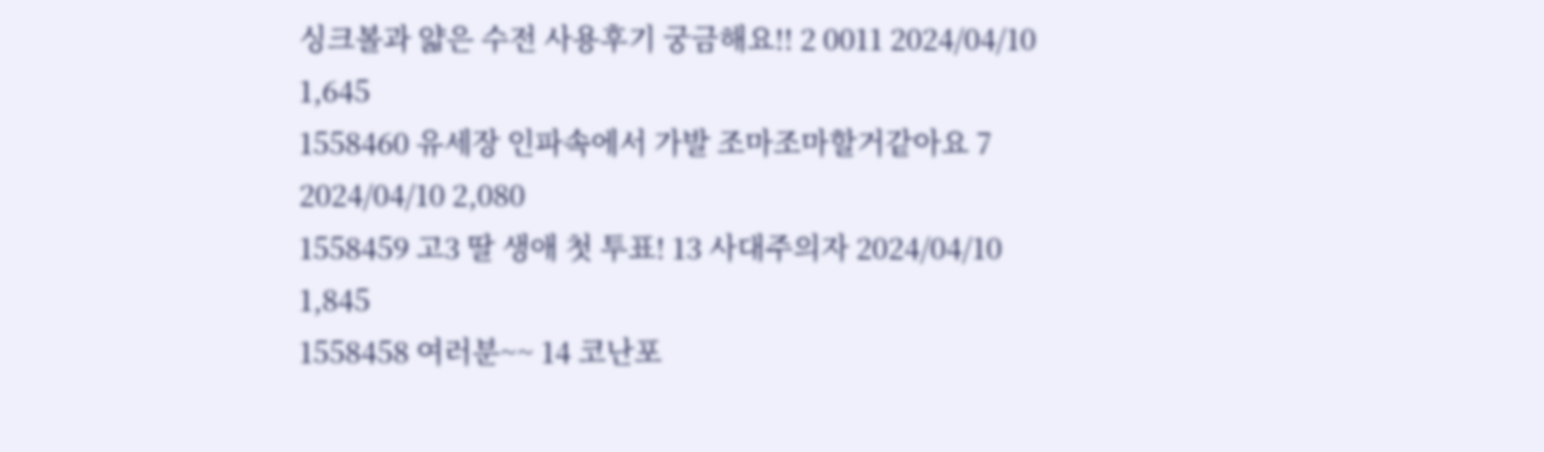싱크볼과 얇은 수전 사용후기 궁금해요!! 2 0011 2024/04/10 1,645
1558460 유세장 인파속에서 가발 조마조마할거같아요 7 2024/04/10 2,080
1558459 고3 딸 생애 첫 투표! 13 사대주의자 2024/04/10 1,845
1558458 여러분~~ 14 코난포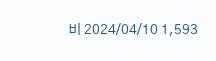비 2024/04/10 1,593